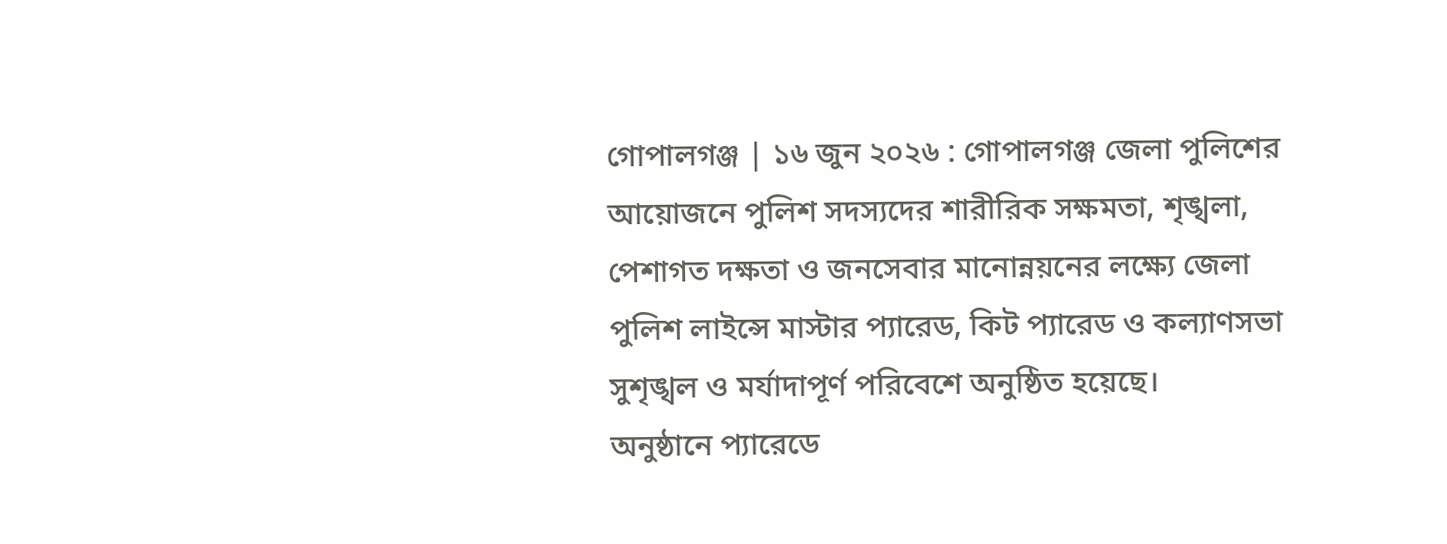গোপালগঞ্জ | ১৬ জুন ২০২৬ : গোপালগঞ্জ জেলা পুলিশের আয়োজনে পুলিশ সদস্যদের শারীরিক সক্ষমতা, শৃঙ্খলা, পেশাগত দক্ষতা ও জনসেবার মানোন্নয়নের লক্ষ্যে জেলা পুলিশ লাইন্সে মাস্টার প্যারেড, কিট প্যারেড ও কল্যাণসভা সুশৃঙ্খল ও মর্যাদাপূর্ণ পরিবেশে অনুষ্ঠিত হয়েছে।
অনুষ্ঠানে প্যারেডে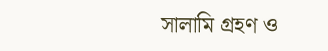সালামি গ্রহণ ও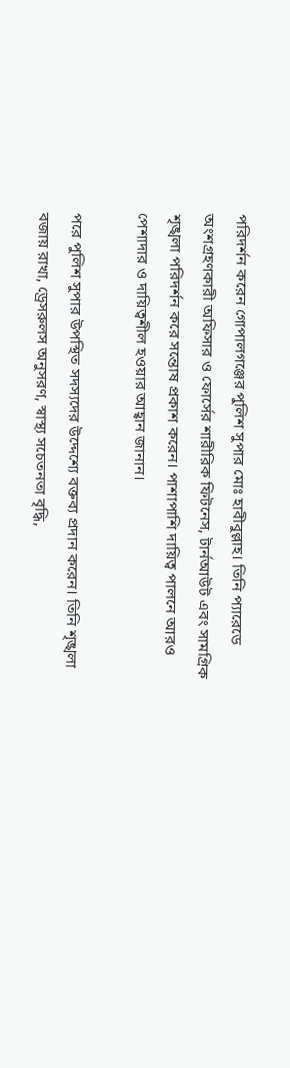পরিদর্শন করেন গোপালগঞ্জের পুলিশ সুপার মোঃ হাবীবুল্লাহ। তিনি প্যারেডে অংশগ্রহণকারী অফিসার ও ফোর্সের শারীরিক ফিটনেস, টার্নআউট এবং সামগ্রিক শৃঙ্খলা পরিদর্শন করে সন্তোষ প্রকাশ করেন। পাশাপাশি দায়িত্ব পালনে আরও পেশাদার ও দায়িত্বশীল হওয়ার আহ্বান জানান।

পরে পুলিশ সুপার উপস্থিত সদস্যদের উদ্দেশ্যে বক্তব্য প্রদান করেন। তিনি শৃঙ্খলা বজায় রাখা, ড্রেসরুলস অনুসরণ, স্বাস্থ্য সচেতনতা বৃদ্ধি,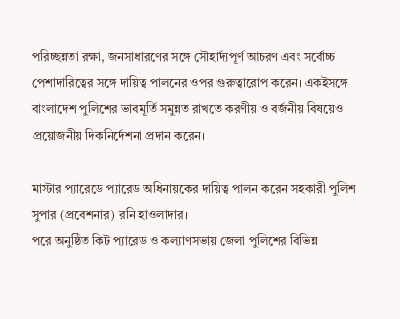পরিচ্ছন্নতা রক্ষা, জনসাধারণের সঙ্গে সৌহার্দ্যপূর্ণ আচরণ এবং সর্বোচ্চ পেশাদারিত্বের সঙ্গে দায়িত্ব পালনের ওপর গুরুত্বারোপ করেন। একইসঙ্গে বাংলাদেশ পুলিশের ভাবমূর্তি সমুন্নত রাখতে করণীয় ও বর্জনীয় বিষয়েও প্রয়োজনীয় দিকনির্দেশনা প্রদান করেন।

মাস্টার প্যারেডে প্যারেড অধিনায়কের দায়িত্ব পালন করেন সহকারী পুলিশ সুপার (প্রবেশনার) রনি হাওলাদার।
পরে অনুষ্ঠিত কিট প্যারেড ও কল্যাণসভায় জেলা পুলিশের বিভিন্ন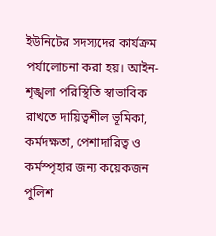ইউনিটের সদস্যদের কার্যক্রম পর্যালোচনা করা হয়। আইন-শৃঙ্খলা পরিস্থিতি স্বাভাবিক রাখতে দায়িত্বশীল ভূমিকা, কর্মদক্ষতা, পেশাদারিত্ব ও কর্মস্পৃহার জন্য কয়েকজন পুলিশ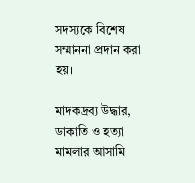সদস্যকে বিশেষ সম্মাননা প্রদান করা হয়।

মাদকদ্রব্য উদ্ধার, ডাকাতি ও হত্যা মামলার আসামি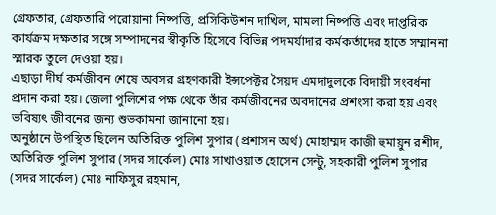গ্রেফতার, গ্রেফতারি পরোয়ানা নিষ্পত্তি, প্রসিকিউশন দাখিল, মামলা নিষ্পত্তি এবং দাপ্তরিক কার্যক্রম দক্ষতার সঙ্গে সম্পাদনের স্বীকৃতি হিসেবে বিভিন্ন পদমর্যাদার কর্মকর্তাদের হাতে সম্মাননা স্মারক তুলে দেওয়া হয়।
এছাড়া দীর্ঘ কর্মজীবন শেষে অবসর গ্রহণকারী ইন্সপেক্টর সৈয়দ এমদাদুলকে বিদায়ী সংবর্ধনা প্রদান করা হয়। জেলা পুলিশের পক্ষ থেকে তাঁর কর্মজীবনের অবদানের প্রশংসা করা হয় এবং ভবিষ্যৎ জীবনের জন্য শুভকামনা জানানো হয়।
অনুষ্ঠানে উপস্থিত ছিলেন অতিরিক্ত পুলিশ সুপার (প্রশাসন অর্থ) মোহাম্মদ কাজী হুমায়ুন রশীদ, অতিরিক্ত পুলিশ সুপার (সদর সার্কেল) মোঃ সাখাওয়াত হোসেন সেন্টু, সহকারী পুলিশ সুপার (সদর সার্কেল) মোঃ নাফিসুর রহমান,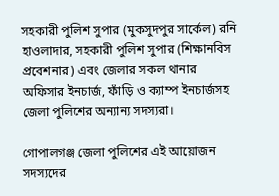সহকারী পুলিশ সুপার (মুকসুদপুর সার্কেল) রনি হাওলাদার, সহকারী পুলিশ সুপার (শিক্ষানবিস প্রবেশনার) এবং জেলার সকল থানার অফিসার ইনচার্জ, ফাঁড়ি ও ক্যাম্প ইনচার্জসহ জেলা পুলিশের অন্যান্য সদস্যরা।

গোপালগঞ্জ জেলা পুলিশের এই আয়োজন সদস্যদের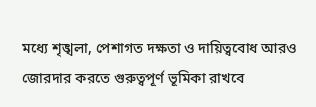মধ্যে শৃঙ্খলা, পেশাগত দক্ষতা ও দায়িত্ববোধ আরও জোরদার করতে গুরুত্বপূর্ণ ভূমিকা রাখবে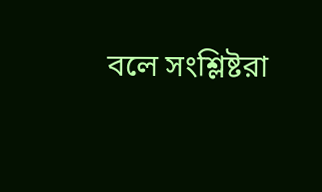বলে সংশ্লিষ্টরা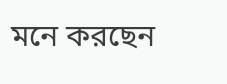মনে করছেন